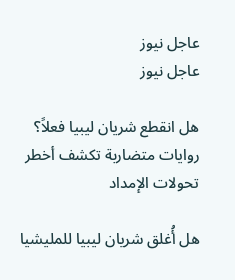عاجل نيوز
عاجل نيوز

هل انقطع شريان ليبيا فعلاً؟ روايات متضاربة تكشف أخطر تحولات الإمداد

هل أُغلق شريان ليبيا للمليشيا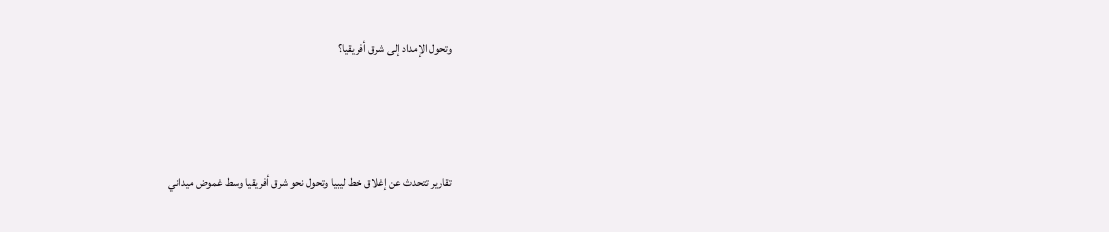وتحول الإمداد إلى شرق أفريقيا؟



تقارير تتحدث عن إغلاق خط ليبيا وتحول نحو شرق أفريقيا وسط غموض ميداني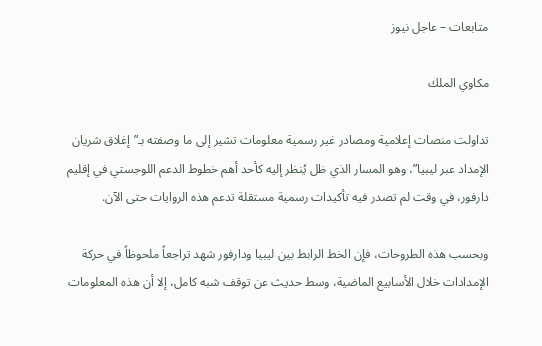متابعات – عاجل نيوز

مكاوي الملك

تداولت منصات إعلامية ومصادر غير رسمية معلومات تشير إلى ما وصفته بـ”إغلاق شريان الإمداد عبر ليبيا”، وهو المسار الذي ظل يُنظر إليه كأحد أهم خطوط الدعم اللوجستي في إقليم دارفور، في وقت لم تصدر فيه تأكيدات رسمية مستقلة تدعم هذه الروايات حتى الآن.

وبحسب هذه الطروحات، فإن الخط الرابط بين ليبيا ودارفور شهد تراجعاً ملحوظاً في حركة الإمدادات خلال الأسابيع الماضية، وسط حديث عن توقف شبه كامل، إلا أن هذه المعلومات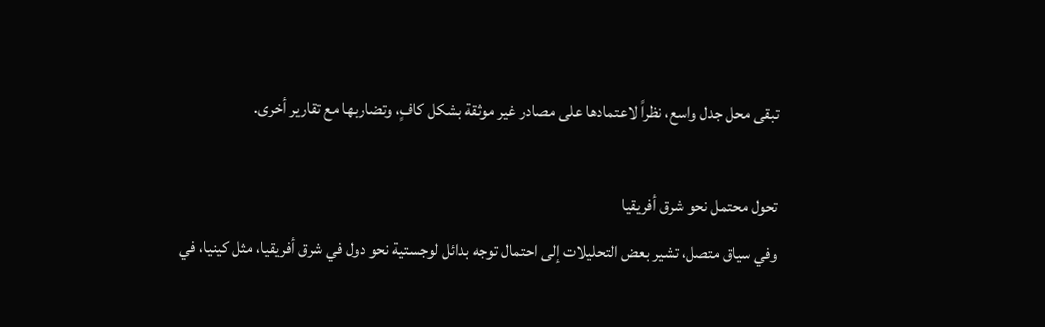تبقى محل جدل واسع، نظراً لاعتمادها على مصادر غير موثقة بشكل كافٍ، وتضاربها مع تقارير أخرى.

تحول محتمل نحو شرق أفريقيا
وفي سياق متصل، تشير بعض التحليلات إلى احتمال توجه بدائل لوجستية نحو دول في شرق أفريقيا، مثل كينيا، في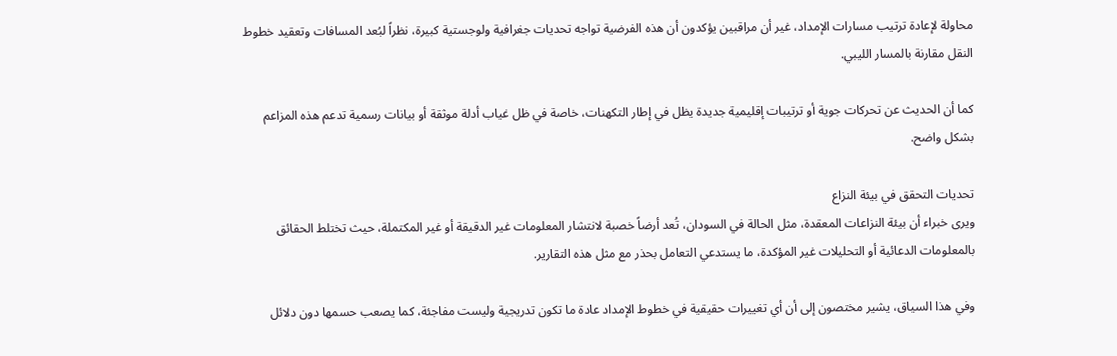محاولة لإعادة ترتيب مسارات الإمداد، غير أن مراقبين يؤكدون أن هذه الفرضية تواجه تحديات جغرافية ولوجستية كبيرة، نظراً لبُعد المسافات وتعقيد خطوط النقل مقارنة بالمسار الليبي.

كما أن الحديث عن تحركات جوية أو ترتيبات إقليمية جديدة يظل في إطار التكهنات، خاصة في ظل غياب أدلة موثقة أو بيانات رسمية تدعم هذه المزاعم بشكل واضح.

تحديات التحقق في بيئة النزاع
ويرى خبراء أن بيئة النزاعات المعقدة، مثل الحالة في السودان، تُعد أرضاً خصبة لانتشار المعلومات غير الدقيقة أو غير المكتملة، حيث تختلط الحقائق بالمعلومات الدعائية أو التحليلات غير المؤكدة، ما يستدعي التعامل بحذر مع مثل هذه التقارير.

وفي هذا السياق، يشير مختصون إلى أن أي تغييرات حقيقية في خطوط الإمداد عادة ما تكون تدريجية وليست مفاجئة، كما يصعب حسمها دون دلائل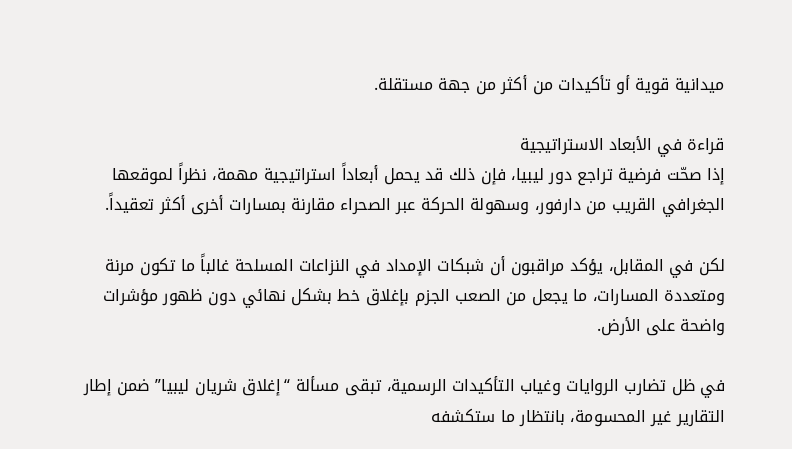ميدانية قوية أو تأكيدات من أكثر من جهة مستقلة.

قراءة في الأبعاد الاستراتيجية
إذا صحّت فرضية تراجع دور ليبيا، فإن ذلك قد يحمل أبعاداً استراتيجية مهمة، نظراً لموقعها الجغرافي القريب من دارفور، وسهولة الحركة عبر الصحراء مقارنة بمسارات أخرى أكثر تعقيداً.

لكن في المقابل، يؤكد مراقبون أن شبكات الإمداد في النزاعات المسلحة غالباً ما تكون مرنة ومتعددة المسارات، ما يجعل من الصعب الجزم بإغلاق خط بشكل نهائي دون ظهور مؤشرات واضحة على الأرض.

في ظل تضارب الروايات وغياب التأكيدات الرسمية، تبقى مسألة “إغلاق شريان ليبيا” ضمن إطار التقارير غير المحسومة، بانتظار ما ستكشفه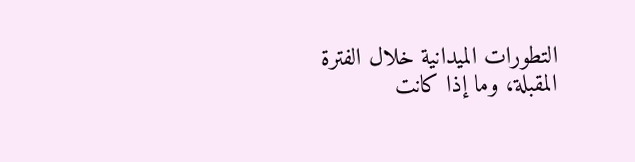التطورات الميدانية خلال الفترة المقبلة، وما إذا كانت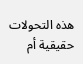هذه التحولات حقيقية أم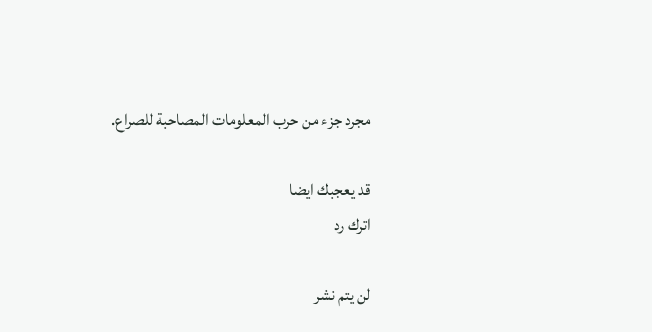مجرد جزء من حرب المعلومات المصاحبة للصراع.

قد يعجبك ايضا
اترك رد

لن يتم نشر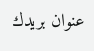عنوان بريدك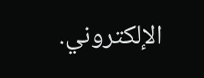الإلكتروني.